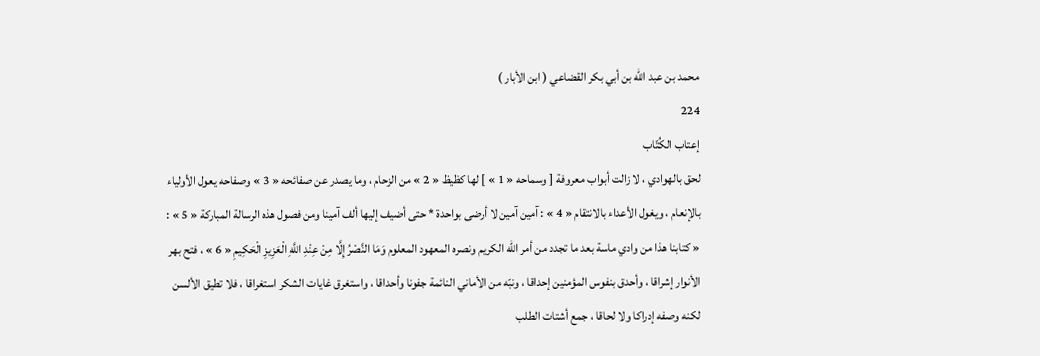محمد بن عبد الله بن أبي بكر القضاعي ( ابن الأبار )
224
إعتاب الكُتّاب
لحق بالهوادي ، لا زالت أبواب معروفة [ وسماحه « 1 » ] لها كظيظ « 2 » من الزحام ، وما يصدر عن صفائحه « 3 » وصفاحه يعول الأولياء بالإنعام ، ويغول الأعداء بالانتقام « 4 » : آمين آمين لا أرضى بواحدة * حتى أضيف إليها ألف آمينا ومن فصول هذه الرسالة المباركة « 5 » : « كتابنا هذا من وادي ماسة بعد ما تجدد من أمر اللّه الكريم ونصره المعهود المعلوم وَمَا النَّصْرُ إِلَّا مِنْ عِنْدِ اللَّهِ الْعَزِيزِ الْحَكِيمِ « 6 » ، فتح بهر الأنوار إشراقا ، وأحدق بنفوس المؤمنين إحداقا ، ونبّه من الأماني النائمة جفونا وأحداقا ، واستغرق غايات الشكر استغراقا ، فلا تطيق الألسن لكنه وصفه إدراكا ولا لحاقا ، جمع أشتات الطلب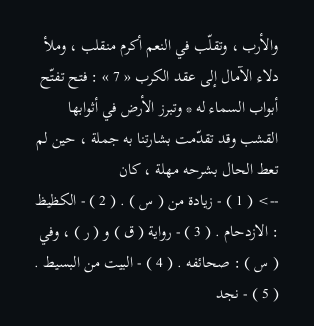والأرب ، وتقلّب في النعم أكرم منقلب ، وملأ دلاء الآمال إلى عقد الكرب « 7 » : فتح تفتّح أبواب السماء له * وتبرز الأرض في أثوابها القشب وقد تقدّمت بشارتنا به جملة ، حين لم تعط الحال بشرحه مهلة ، كان
--> ( 1 ) - زيادة من ( س ) . ( 2 ) - الكظيظ : الازدحام . ( 3 ) - رواية ( ق ) و ( ر ) ، وفي ( س ) : صحائفه . ( 4 ) - البيت من البسيط . ( 5 ) - نجد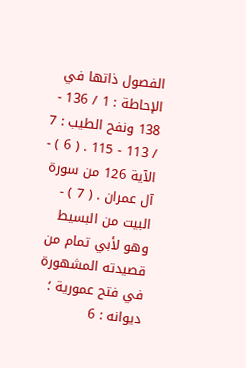الفصول ذاتها في الإحاطة : 1 / 136 - 138 ونفح الطيب : 7 / 113 - 115 . ( 6 ) - الآية 126 من سورة آل عمران . ( 7 ) - البيت من البسيط وهو لأبي تمام من قصيدته المشهورة في فتح عمورية ؛ ديوانه : 6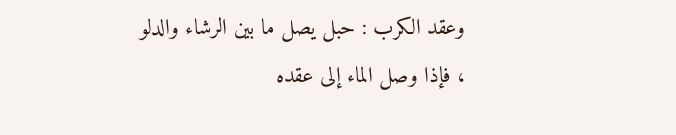وعقد الكرب : حبل يصل ما بين الرشاء والدلو ، فإذا وصل الماء إلى عقده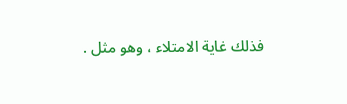فذلك غاية الامتلاء ، وهو مثل .